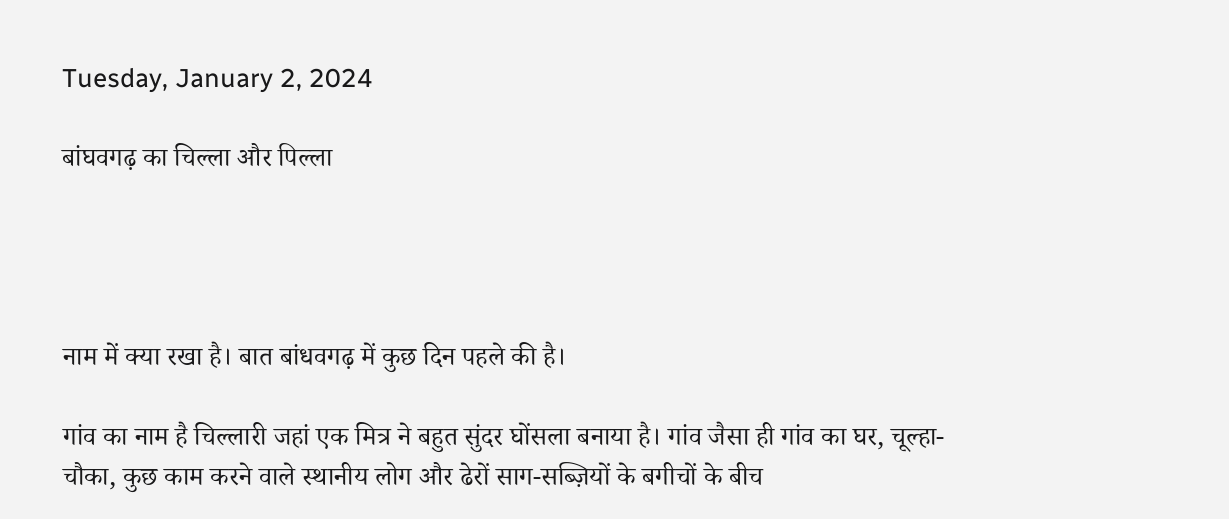Tuesday, January 2, 2024

बांघवगढ़ का चिल्ला और पिल्ला




नाम में क्या रखा है। बात बांधवगढ़ में कुछ दिन पहले की है।

गांव का नाम है चिल्लारी जहां एक मित्र ने बहुत सुंदर घोंसला बनाया है। गांव जैसा ही गांव का घर, चूल्हा-चौका, कुछ काम करने वाले स्थानीय लोग और ढेरों साग-सब्ज़ियों के बगीचों के बीच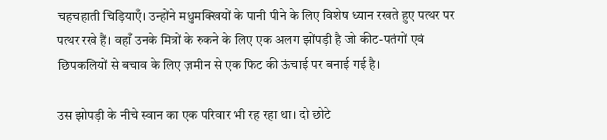चहचहाती चिड़ियाएँ। उन्होंने मधुमक्खियों के पानी पीने के लिए विशेष ध्यान रखते हुए पत्थर पर पत्थर रखे हैं। वहाँ उनके मित्रों के रुकने के लिए एक अलग झोंपड़ी है जो कीट-पतंगों एवं छिपकलियों से बचाव के लिए ज़मीन से एक फिट की ऊंचाई पर बनाई गई है।

उस झोपड़ी के नीचे स्वान का एक परिवार भी रह रहा था। दो छोटे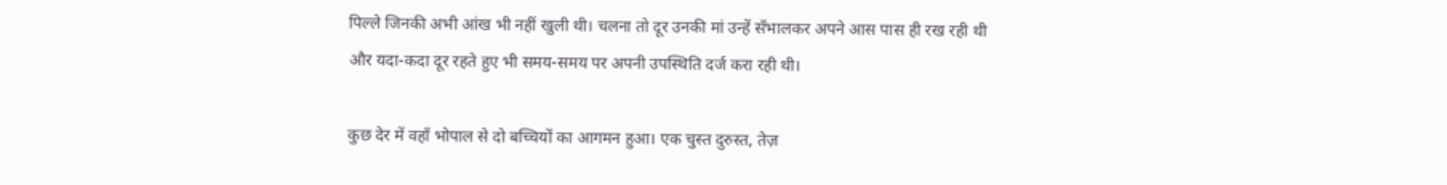पिल्ले जिनकी अभी आंख भी नहीं खुली थी। चलना तो दूर उनकी मां उन्हें सँभालकर अपने आस पास ही रख रही थी और यदा-कदा दूर रहते हुए भी समय-समय पर अपनी उपस्थिति दर्ज करा रही थी।

कुछ देर में वहाँ भोपाल से दो बच्चियों का आगमन हुआ। एक चुस्त दुरुस्त, तेज़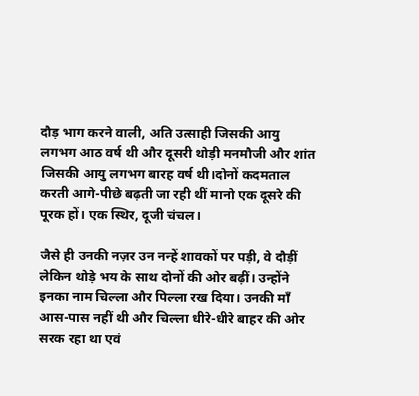दौड़ भाग करने वाली, अति उत्साही जिसकी आयु लगभग आठ वर्ष थी और दूसरी थोड़ी मनमौजी और शांत जिसकी आयु लगभग बारह वर्ष थी।दोनों कदमताल करती आगे-पीछे बढ़ती जा रही थीं मानो एक दूसरे की पूरक हों। एक स्थिर, दूजी चंचल।

जैसे ही उनकी नज़र उन नन्हें शावकों पर पड़ी, वे दौड़ीं लेकिन थोड़े भय के साथ दोनों की ओर बढ़ीं। उन्होंने इनका नाम चिल्ला और पिल्ला रख दिया। उनकी माँ आस-पास नहीं थी और चिल्ला धीरे-धीरे बाहर की ओर सरक रहा था एवं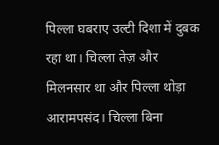पिल्ला घबराए उल्टी दिशा में दुबक रहा था। चिल्ला तेज़ और मिलनसार था और पिल्ला थोड़ा आरामपसंद। चिल्ला बिना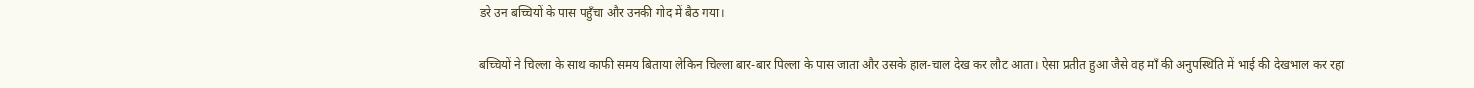डरे उन बच्चियों के पास पहुँचा और उनकी गोद में बैठ गया।

बच्चियों ने चिल्ला के साथ काफी समय बिताया लेकिन चिल्ला बार-बार पिल्ला के पास जाता और उसके हाल-चाल देख कर लौट आता। ऐसा प्रतीत हुआ जैसे वह माँ की अनुपस्थिति में भाई की देखभाल कर रहा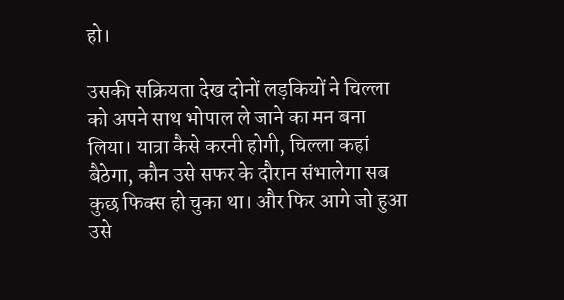हो।

उसकी सक्रियता देख दोनों लड़कियों ने चिल्ला को अपने साथ भोपाल ले जाने का मन बना लिया। यात्रा कैसे करनी होगी, चिल्ला कहां बैठेगा, कौन उसे सफर के दौरान संभालेगा सब कुछ फिक्स हो चुका था। और फिर आगे जो हुआ उसे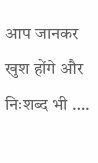आप जानकर खुश होंगे और निःशब्द भी ….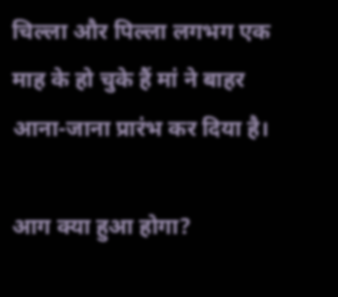चिल्ला और पिल्ला लगभग एक माह के हो चुके हैं मां ने बाहर आना-जाना प्रारंभ कर दिया है।

आग क्या हुआ होगा?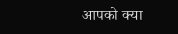आपको क्या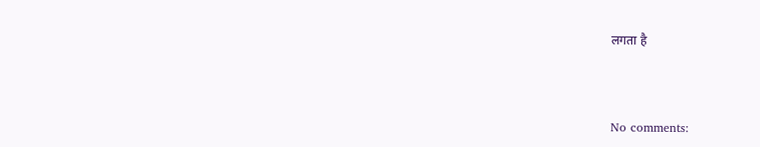लगता है



No comments: